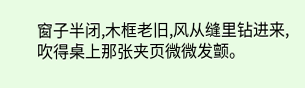窗子半闭,木框老旧,风从缝里钻进来,吹得桌上那张夹页微微发颤。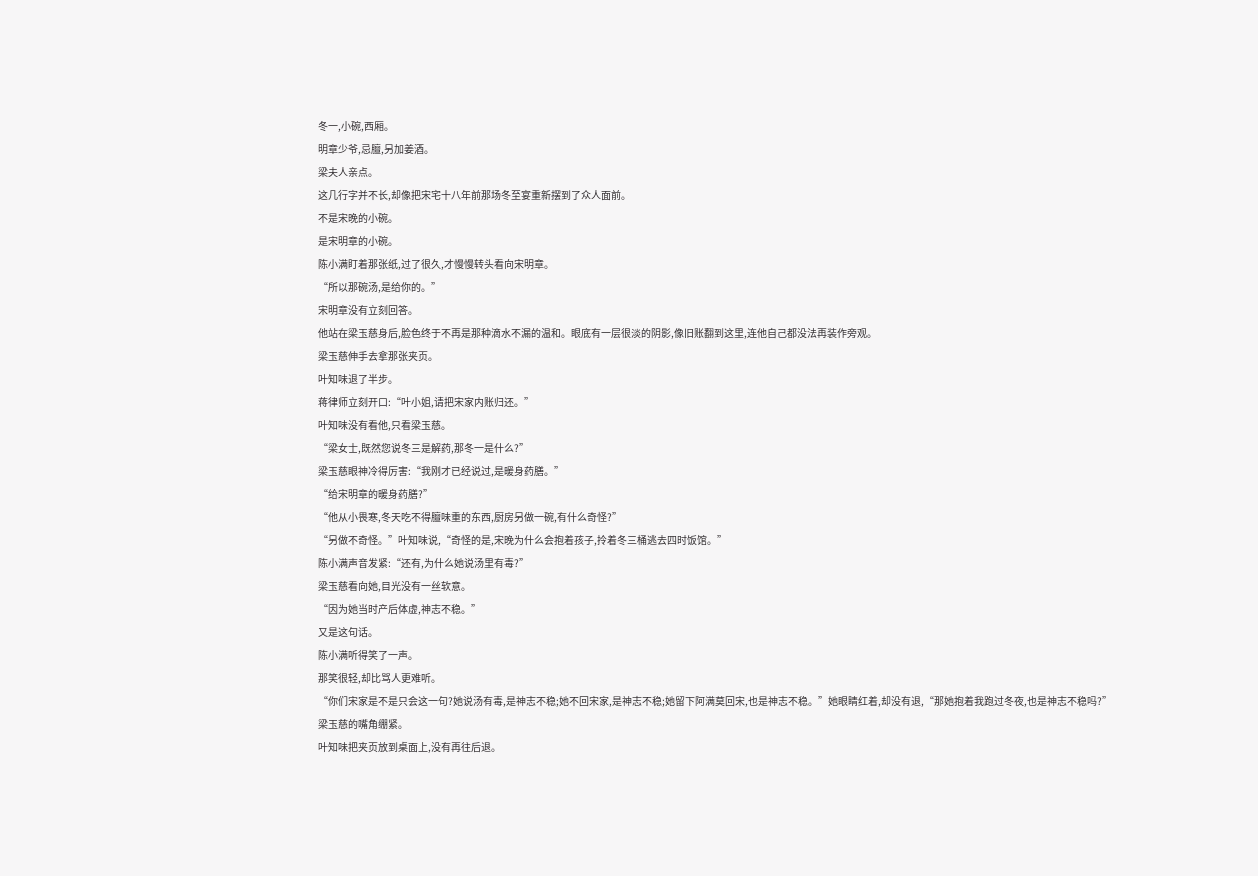冬一,小碗,西厢。
明章少爷,忌膻,另加姜酒。
梁夫人亲点。
这几行字并不长,却像把宋宅十八年前那场冬至宴重新摆到了众人面前。
不是宋晚的小碗。
是宋明章的小碗。
陈小满盯着那张纸,过了很久,才慢慢转头看向宋明章。
“所以那碗汤,是给你的。”
宋明章没有立刻回答。
他站在梁玉慈身后,脸色终于不再是那种滴水不漏的温和。眼底有一层很淡的阴影,像旧账翻到这里,连他自己都没法再装作旁观。
梁玉慈伸手去拿那张夹页。
叶知味退了半步。
蒋律师立刻开口:“叶小姐,请把宋家内账归还。”
叶知味没有看他,只看梁玉慈。
“梁女士,既然您说冬三是解药,那冬一是什么?”
梁玉慈眼神冷得厉害:“我刚才已经说过,是暖身药膳。”
“给宋明章的暖身药膳?”
“他从小畏寒,冬天吃不得膻味重的东西,厨房另做一碗,有什么奇怪?”
“另做不奇怪。”叶知味说,“奇怪的是,宋晚为什么会抱着孩子,拎着冬三桶逃去四时饭馆。”
陈小满声音发紧:“还有,为什么她说汤里有毒?”
梁玉慈看向她,目光没有一丝软意。
“因为她当时产后体虚,神志不稳。”
又是这句话。
陈小满听得笑了一声。
那笑很轻,却比骂人更难听。
“你们宋家是不是只会这一句?她说汤有毒,是神志不稳;她不回宋家,是神志不稳;她留下阿满莫回宋,也是神志不稳。”她眼睛红着,却没有退,“那她抱着我跑过冬夜,也是神志不稳吗?”
梁玉慈的嘴角绷紧。
叶知味把夹页放到桌面上,没有再往后退。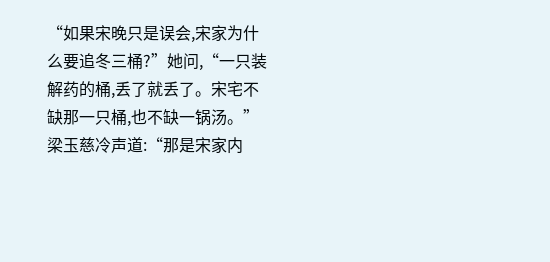“如果宋晚只是误会,宋家为什么要追冬三桶?”她问,“一只装解药的桶,丢了就丢了。宋宅不缺那一只桶,也不缺一锅汤。”
梁玉慈冷声道:“那是宋家内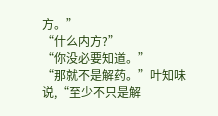方。”
“什么内方?”
“你没必要知道。”
“那就不是解药。”叶知味说,“至少不只是解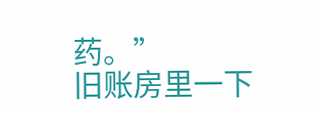药。”
旧账房里一下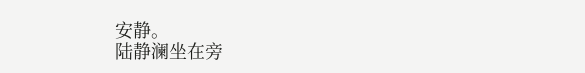安静。
陆静澜坐在旁